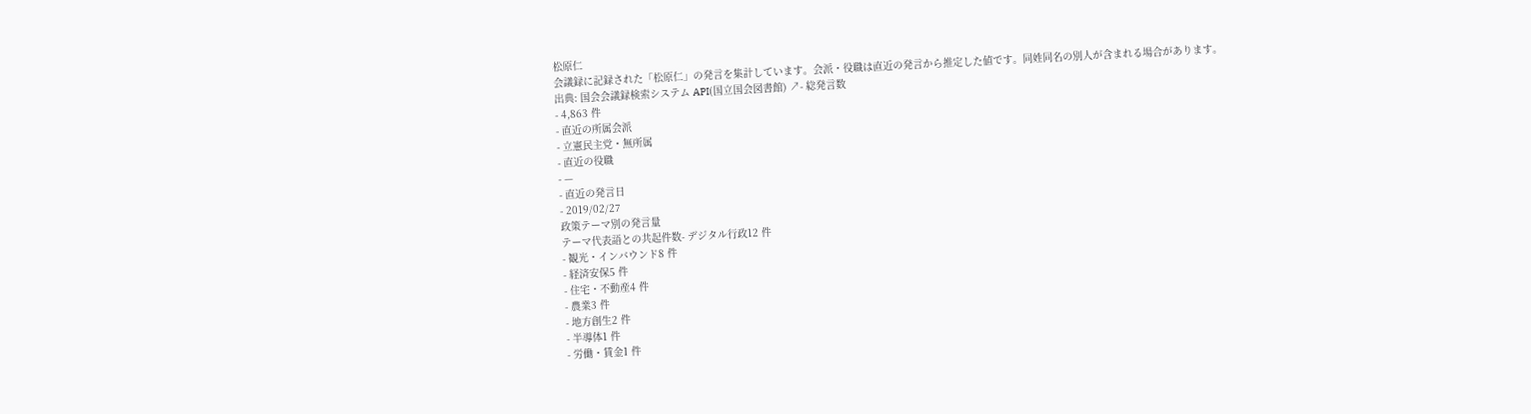松原仁
会議録に記録された「松原仁」の発言を集計しています。会派・役職は直近の発言から推定した値です。同姓同名の別人が含まれる場合があります。
出典: 国会会議録検索システム API(国立国会図書館) ↗- 総発言数
- 4,863 件
- 直近の所属会派
- 立憲民主党・無所属
- 直近の役職
- —
- 直近の発言日
- 2019/02/27
政策テーマ別の発言量
テーマ代表語との共起件数- デジタル行政12 件
- 観光・インバウンド8 件
- 経済安保5 件
- 住宅・不動産4 件
- 農業3 件
- 地方創生2 件
- 半導体1 件
- 労働・賃金1 件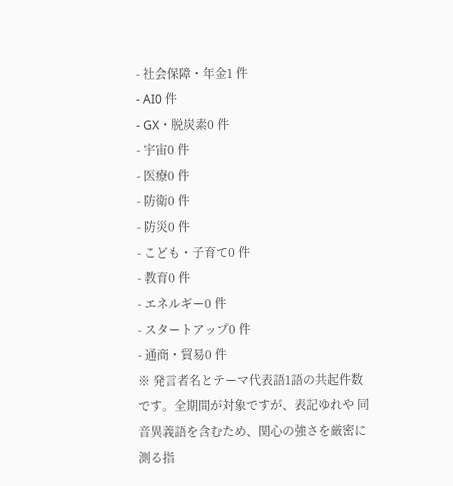- 社会保障・年金1 件
- AI0 件
- GX・脱炭素0 件
- 宇宙0 件
- 医療0 件
- 防衛0 件
- 防災0 件
- こども・子育て0 件
- 教育0 件
- エネルギー0 件
- スタートアップ0 件
- 通商・貿易0 件
※ 発言者名とテーマ代表語1語の共起件数です。全期間が対象ですが、表記ゆれや 同音異義語を含むため、関心の強さを厳密に測る指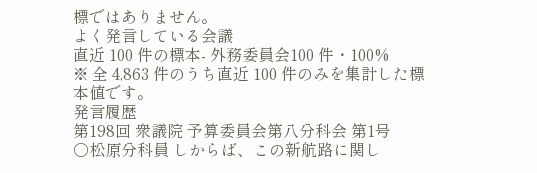標ではありません。
よく発言している会議
直近 100 件の標本- 外務委員会100 件・100%
※ 全 4,863 件のうち直近 100 件のみを集計した標本値です。
発言履歴
第198回 衆議院 予算委員会第八分科会 第1号
○松原分科員 しからば、この新航路に関し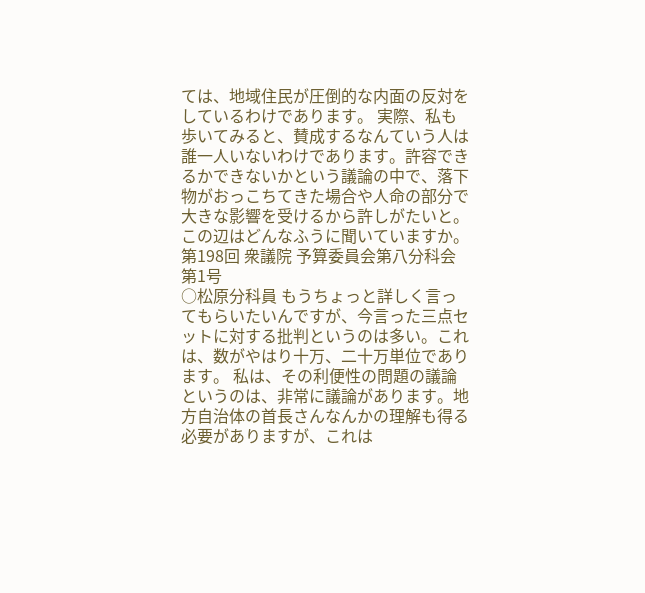ては、地域住民が圧倒的な内面の反対をしているわけであります。 実際、私も歩いてみると、賛成するなんていう人は誰一人いないわけであります。許容できるかできないかという議論の中で、落下物がおっこちてきた場合や人命の部分で大きな影響を受けるから許しがたいと。この辺はどんなふうに聞いていますか。
第198回 衆議院 予算委員会第八分科会 第1号
○松原分科員 もうちょっと詳しく言ってもらいたいんですが、今言った三点セットに対する批判というのは多い。これは、数がやはり十万、二十万単位であります。 私は、その利便性の問題の議論というのは、非常に議論があります。地方自治体の首長さんなんかの理解も得る必要がありますが、これは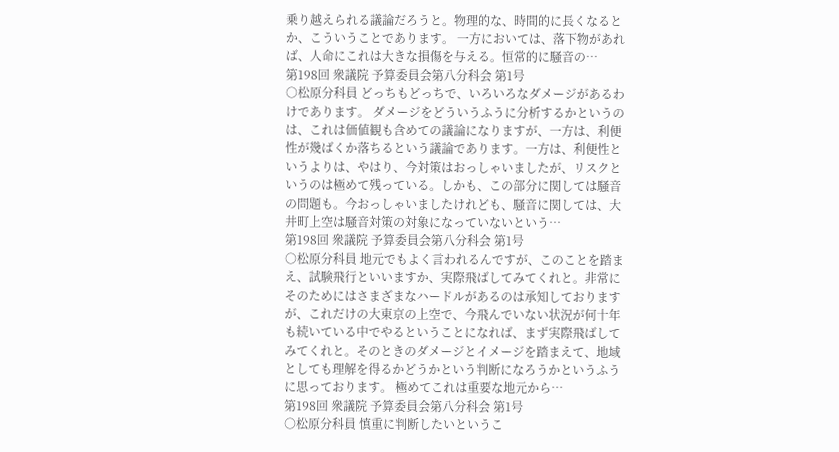乗り越えられる議論だろうと。物理的な、時間的に長くなるとか、こういうことであります。 一方においては、落下物があれば、人命にこれは大きな損傷を与える。恒常的に騒音の…
第198回 衆議院 予算委員会第八分科会 第1号
○松原分科員 どっちもどっちで、いろいろなダメージがあるわけであります。 ダメージをどういうふうに分析するかというのは、これは価値観も含めての議論になりますが、一方は、利便性が幾ばくか落ちるという議論であります。一方は、利便性というよりは、やはり、今対策はおっしゃいましたが、リスクというのは極めて残っている。しかも、この部分に関しては騒音の問題も。今おっしゃいましたけれども、騒音に関しては、大井町上空は騒音対策の対象になっていないという…
第198回 衆議院 予算委員会第八分科会 第1号
○松原分科員 地元でもよく言われるんですが、このことを踏まえ、試験飛行といいますか、実際飛ばしてみてくれと。非常にそのためにはさまざまなハードルがあるのは承知しておりますが、これだけの大東京の上空で、今飛んでいない状況が何十年も続いている中でやるということになれば、まず実際飛ばしてみてくれと。そのときのダメージとイメージを踏まえて、地域としても理解を得るかどうかという判断になろうかというふうに思っております。 極めてこれは重要な地元から…
第198回 衆議院 予算委員会第八分科会 第1号
○松原分科員 慎重に判断したいというこ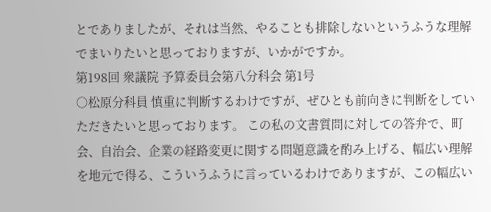とでありましたが、それは当然、やることも排除しないというふうな理解でまいりたいと思っておりますが、いかがですか。
第198回 衆議院 予算委員会第八分科会 第1号
○松原分科員 慎重に判断するわけですが、ぜひとも前向きに判断をしていただきたいと思っております。 この私の文書質問に対しての答弁で、町会、自治会、企業の経路変更に関する問題意識を酌み上げる、幅広い理解を地元で得る、こういうふうに言っているわけでありますが、この幅広い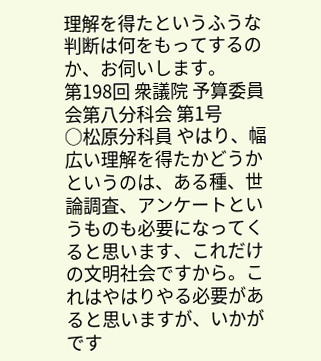理解を得たというふうな判断は何をもってするのか、お伺いします。
第198回 衆議院 予算委員会第八分科会 第1号
○松原分科員 やはり、幅広い理解を得たかどうかというのは、ある種、世論調査、アンケートというものも必要になってくると思います、これだけの文明社会ですから。これはやはりやる必要があると思いますが、いかがです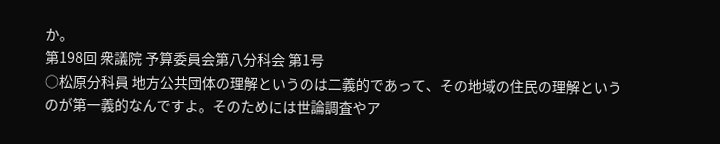か。
第198回 衆議院 予算委員会第八分科会 第1号
○松原分科員 地方公共団体の理解というのは二義的であって、その地域の住民の理解というのが第一義的なんですよ。そのためには世論調査やア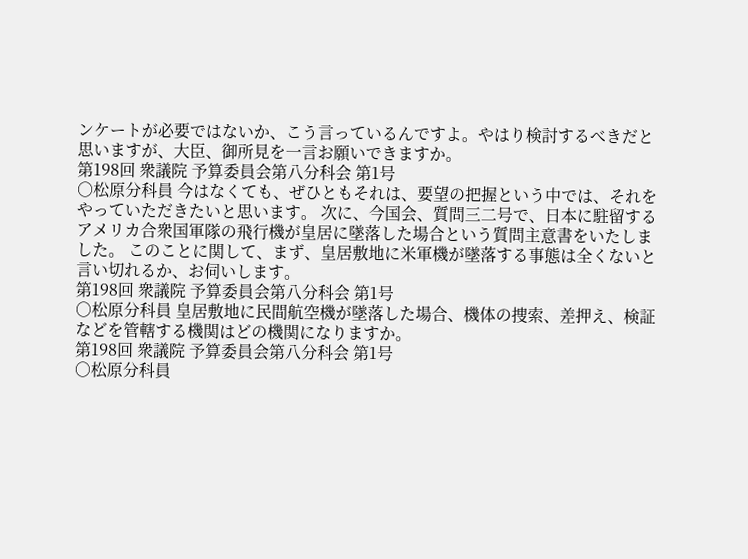ンケートが必要ではないか、こう言っているんですよ。やはり検討するべきだと思いますが、大臣、御所見を一言お願いできますか。
第198回 衆議院 予算委員会第八分科会 第1号
○松原分科員 今はなくても、ぜひともそれは、要望の把握という中では、それをやっていただきたいと思います。 次に、今国会、質問三二号で、日本に駐留するアメリカ合衆国軍隊の飛行機が皇居に墜落した場合という質問主意書をいたしました。 このことに関して、まず、皇居敷地に米軍機が墜落する事態は全くないと言い切れるか、お伺いします。
第198回 衆議院 予算委員会第八分科会 第1号
○松原分科員 皇居敷地に民間航空機が墜落した場合、機体の捜索、差押え、検証などを管轄する機関はどの機関になりますか。
第198回 衆議院 予算委員会第八分科会 第1号
○松原分科員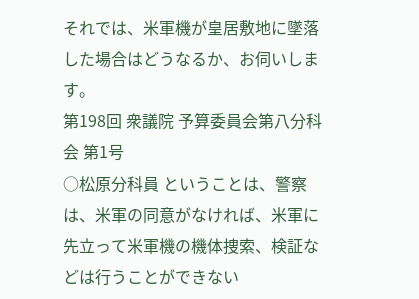それでは、米軍機が皇居敷地に墜落した場合はどうなるか、お伺いします。
第198回 衆議院 予算委員会第八分科会 第1号
○松原分科員 ということは、警察は、米軍の同意がなければ、米軍に先立って米軍機の機体捜索、検証などは行うことができない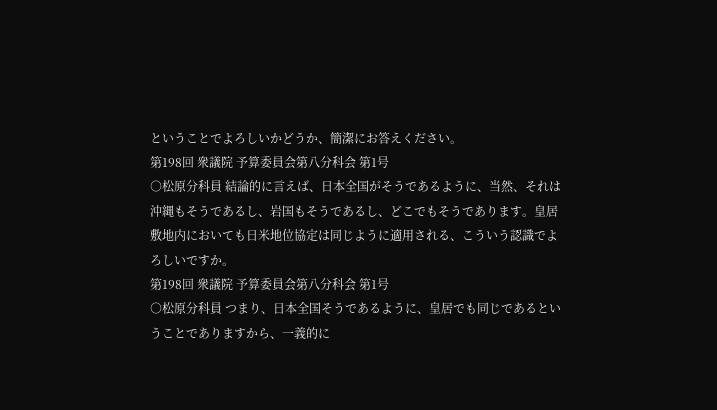ということでよろしいかどうか、簡潔にお答えください。
第198回 衆議院 予算委員会第八分科会 第1号
○松原分科員 結論的に言えば、日本全国がそうであるように、当然、それは沖縄もそうであるし、岩国もそうであるし、どこでもそうであります。皇居敷地内においても日米地位協定は同じように適用される、こういう認識でよろしいですか。
第198回 衆議院 予算委員会第八分科会 第1号
○松原分科員 つまり、日本全国そうであるように、皇居でも同じであるということでありますから、一義的に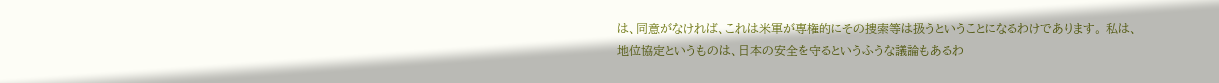は、同意がなければ、これは米軍が専権的にその捜索等は扱うということになるわけであります。 私は、地位協定というものは、日本の安全を守るというふうな議論もあるわ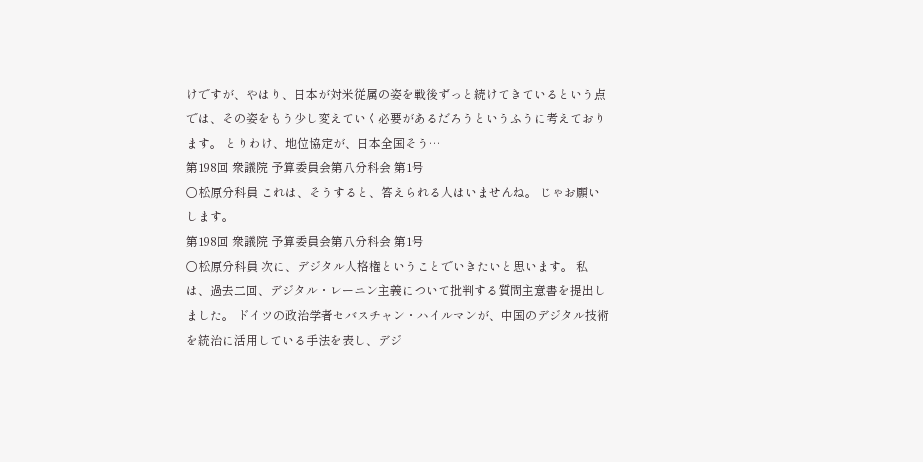けですが、やはり、日本が対米従属の姿を戦後ずっと続けてきているという点では、その姿をもう少し変えていく必要があるだろうというふうに考えております。 とりわけ、地位協定が、日本全国そう…
第198回 衆議院 予算委員会第八分科会 第1号
○松原分科員 これは、そうすると、答えられる人はいませんね。 じゃお願いします。
第198回 衆議院 予算委員会第八分科会 第1号
○松原分科員 次に、デジタル人格権ということでいきたいと思います。 私は、過去二回、デジタル・レーニン主義について批判する質問主意書を提出しました。 ドイツの政治学者セバスチャン・ハイルマンが、中国のデジタル技術を統治に活用している手法を表し、デジ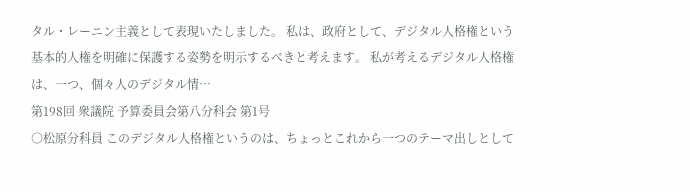タル・レーニン主義として表現いたしました。 私は、政府として、デジタル人格権という基本的人権を明確に保護する姿勢を明示するべきと考えます。 私が考えるデジタル人格権は、一つ、個々人のデジタル情…
第198回 衆議院 予算委員会第八分科会 第1号
○松原分科員 このデジタル人格権というのは、ちょっとこれから一つのテーマ出しとして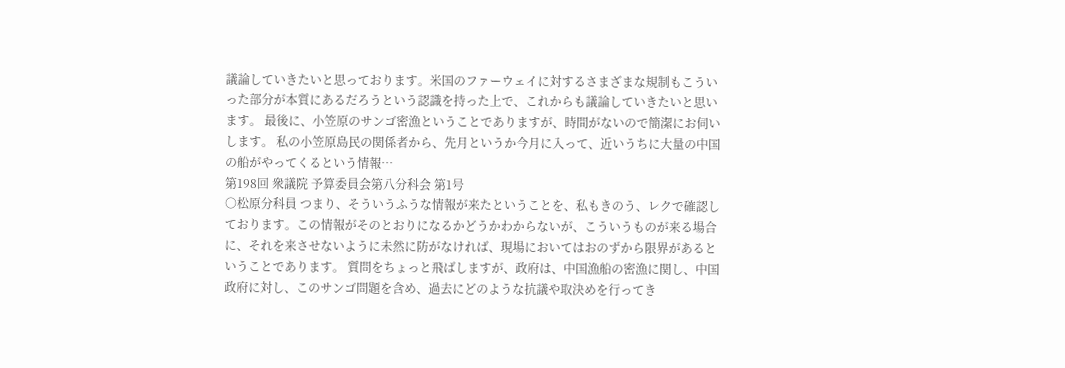議論していきたいと思っております。米国のファーウェイに対するさまざまな規制もこういった部分が本質にあるだろうという認識を持った上で、これからも議論していきたいと思います。 最後に、小笠原のサンゴ密漁ということでありますが、時間がないので簡潔にお伺いします。 私の小笠原島民の関係者から、先月というか今月に入って、近いうちに大量の中国の船がやってくるという情報…
第198回 衆議院 予算委員会第八分科会 第1号
○松原分科員 つまり、そういうふうな情報が来たということを、私もきのう、レクで確認しております。この情報がそのとおりになるかどうかわからないが、こういうものが来る場合に、それを来させないように未然に防がなければ、現場においてはおのずから限界があるということであります。 質問をちょっと飛ばしますが、政府は、中国漁船の密漁に関し、中国政府に対し、このサンゴ問題を含め、過去にどのような抗議や取決めを行ってき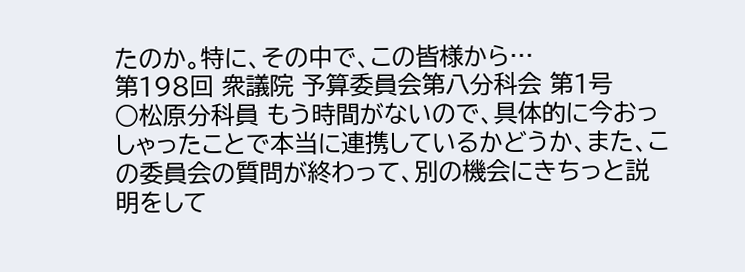たのか。特に、その中で、この皆様から…
第198回 衆議院 予算委員会第八分科会 第1号
○松原分科員 もう時間がないので、具体的に今おっしゃったことで本当に連携しているかどうか、また、この委員会の質問が終わって、別の機会にきちっと説明をして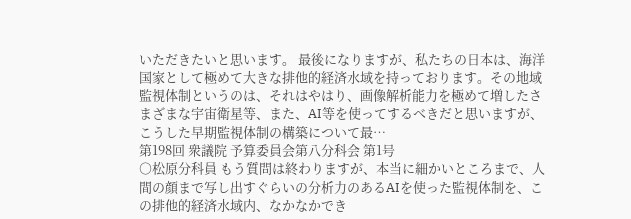いただきたいと思います。 最後になりますが、私たちの日本は、海洋国家として極めて大きな排他的経済水域を持っております。その地域監視体制というのは、それはやはり、画像解析能力を極めて増したさまざまな宇宙衛星等、また、AI等を使ってするべきだと思いますが、こうした早期監視体制の構築について最…
第198回 衆議院 予算委員会第八分科会 第1号
○松原分科員 もう質問は終わりますが、本当に細かいところまで、人間の顔まで写し出すぐらいの分析力のあるAIを使った監視体制を、この排他的経済水域内、なかなかでき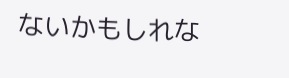ないかもしれな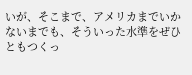いが、そこまで、アメリカまでいかないまでも、そういった水準をぜひともつくっ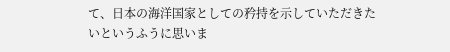て、日本の海洋国家としての矜持を示していただきたいというふうに思いま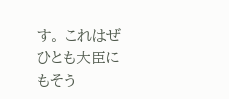す。 これはぜひとも大臣にもそう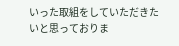いった取組をしていただきたいと思っておりま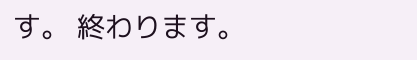す。 終わります。